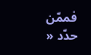فممّن حدّد «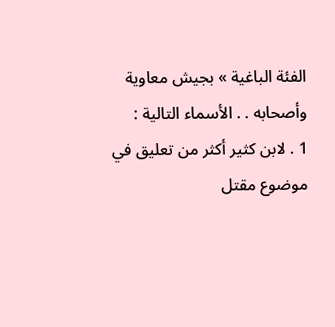الفئة الباغية » بجيش معاوية وأصحابه . . الأسماء التالية :
1 . لابن كثير أكثر من تعليق في موضوع مقتل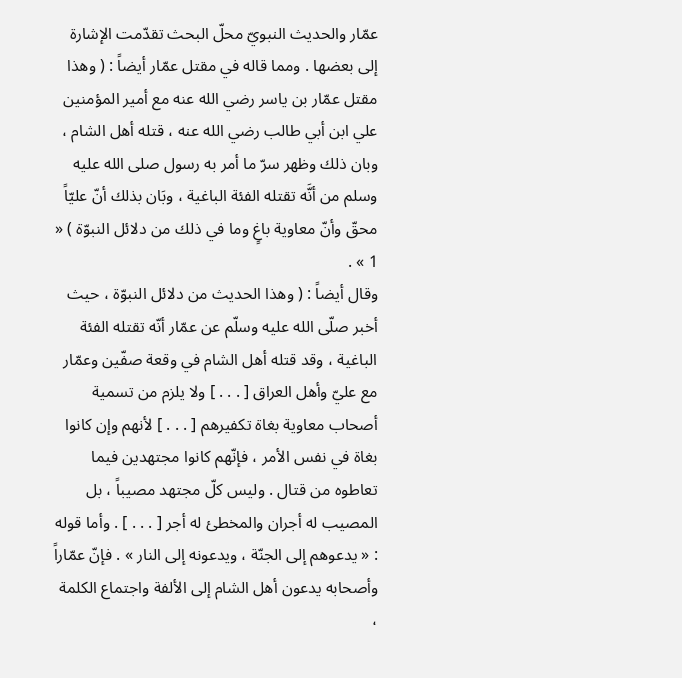عمّار والحديث النبويّ محلّ البحث تقدّمت الإشارة إلى بعضها . ومما قاله في مقتل عمّار أيضاً : ( وهذا مقتل عمّار بن ياسر رضي الله عنه مع أمير المؤمنين علي ابن أبي طالب رضي الله عنه ، قتله أهل الشام ، وبان ذلك وظهر سرّ ما أمر به رسول صلى الله عليه وسلم من أنَّه تقتله الفئة الباغية ، وبَان بذلك أنّ عليّاً محقّ وأنّ معاوية باغٍ وما في ذلك من دلائل النبوّة ) « 1 » .
وقال أيضاً : ( وهذا الحديث من دلائل النبوّة ، حيث أخبر صلّى الله عليه وسلّم عن عمّار أنّه تقتله الفئة الباغية ، وقد قتله أهل الشام في وقعة صفّين وعمّار مع عليّ وأهل العراق [ . . . ] ولا يلزم من تسمية أصحاب معاوية بغاة تكفيرهم [ . . . ] لأنهم وإن كانوا بغاة في نفس الأمر ، فإنّهم كانوا مجتهدين فيما تعاطوه من قتال . وليس كلّ مجتهد مصيباً ، بل المصيب له أجران والمخطئ له أجر [ . . . ] . وأما قوله : « يدعوهم إلى الجنّة ، ويدعونه إلى النار » . فإنّ عمّاراً وأصحابه يدعون أهل الشام إلى الألفة واجتماع الكلمة ،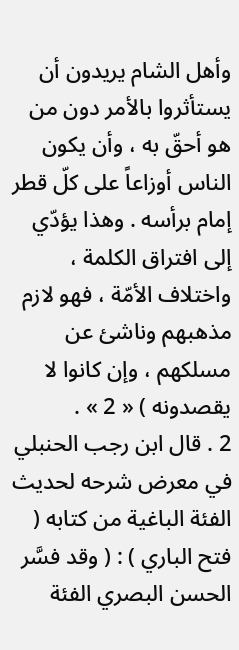وأهل الشام يريدون أن يستأثروا بالأمر دون من هو أحقّ به ، وأن يكون الناس أوزاعاً على كلّ قطر إمام برأسه . وهذا يؤدّي إلى افتراق الكلمة ، واختلاف الأمّة ، فهو لازم مذهبهم وناشئ عن مسلكهم ، وإن كانوا لا يقصدونه ) « 2 » .
2 . قال ابن رجب الحنبلي في معرض شرحه لحديث الفئة الباغية من كتابه ( فتح الباري ) : ( وقد فسَّر الحسن البصري الفئة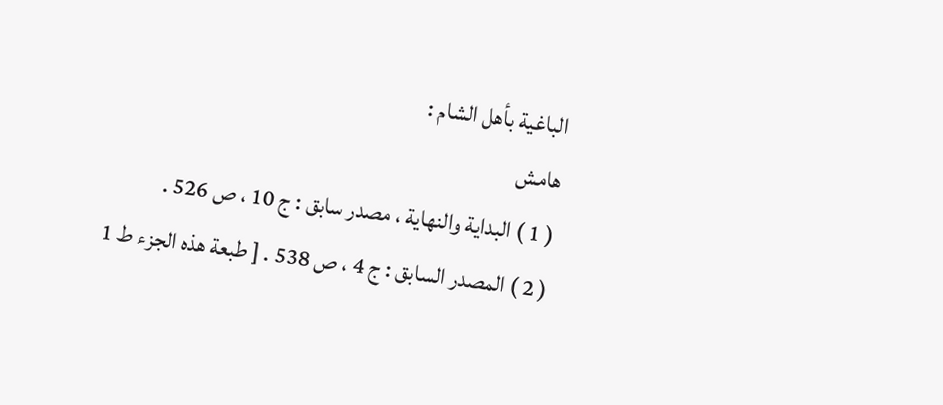الباغية بأهل الشام :
هامش
( 1 ) البداية والنهاية ، مصدر سابق : ج 10 ، ص 526 .
( 2 ) المصدر السابق : ج 4 ، ص 538 . [ طبعة هذه الجزء ط 1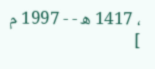، 1417 ه - - 1997 م ]